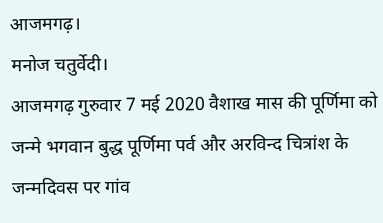आजमगढ़।
मनोज चतुर्वेदी।
आजमगढ़ गुरुवार 7 मई 2020 वैशाख मास की पूर्णिमा को जन्मे भगवान बुद्ध पूर्णिमा पर्व और अरविन्द चित्रांश के जन्मदिवस पर गांव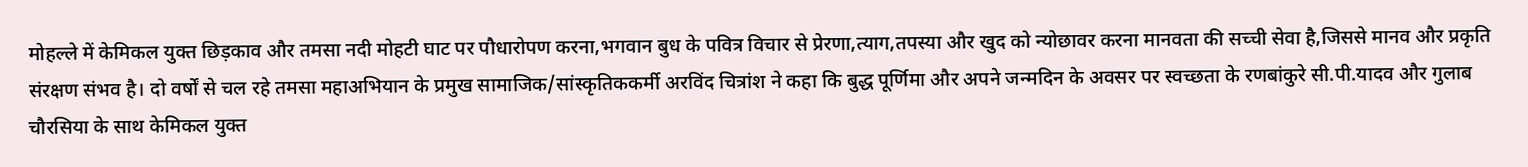मोहल्ले में केमिकल युक्त छिड़काव और तमसा नदी मोहटी घाट पर पौधारोपण करना,भगवान बुध के पवित्र विचार से प्रेरणा,त्याग,तपस्या और खुद को न्योछावर करना मानवता की सच्ची सेवा है,जिससे मानव और प्रकृति संरक्षण संभव है। दो वर्षों से चल रहे तमसा महाअभियान के प्रमुख सामाजिक/सांस्कृतिककर्मी अरविंद चित्रांश ने कहा कि बुद्ध पूर्णिमा और अपने जन्मदिन के अवसर पर स्वच्छता के रणबांकुरे सी.पी.यादव और गुलाब चौरसिया के साथ केमिकल युक्त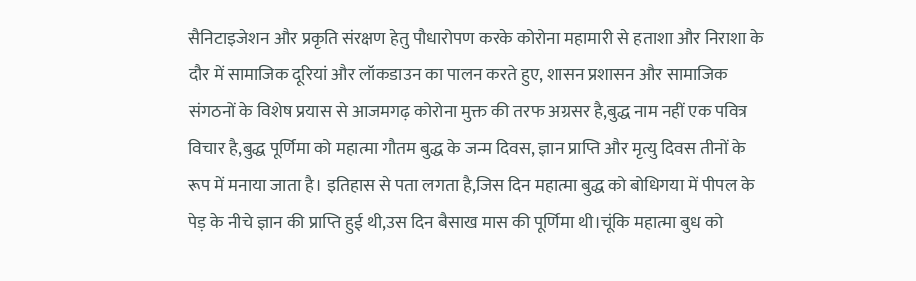सैनिटाइजेशन और प्रकृति संरक्षण हेतु पौधारोपण करके कोरोना महामारी से हताशा और निराशा के दौर में सामाजिक दूरियां और लॉकडाउन का पालन करते हुए, शासन प्रशासन और सामाजिक संगठनों के विशेष प्रयास से आजमगढ़ कोरोना मुक्त की तरफ अग्रसर है,बुद्ध नाम नहीं एक पवित्र विचार है,बुद्ध पूर्णिमा को महात्मा गौतम बुद्ध के जन्म दिवस, ज्ञान प्राप्ति और मृत्यु दिवस तीनों के रूप में मनाया जाता है। इतिहास से पता लगता है,जिस दिन महात्मा बुद्ध को बोधिगया में पीपल के पेड़ के नीचे ज्ञान की प्राप्ति हुई थी,उस दिन बैसाख मास की पूर्णिमा थी।चूंकि महात्मा बुध को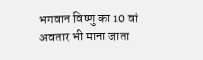भगवान विष्णु का 10 वां अवतार भी माना जाता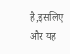है,इसलिए और यह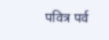पवित्र पर्व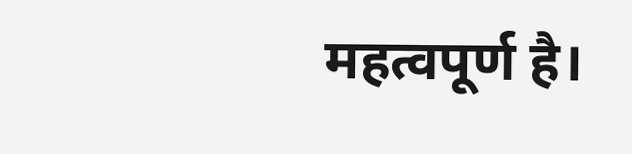महत्वपूर्ण है।